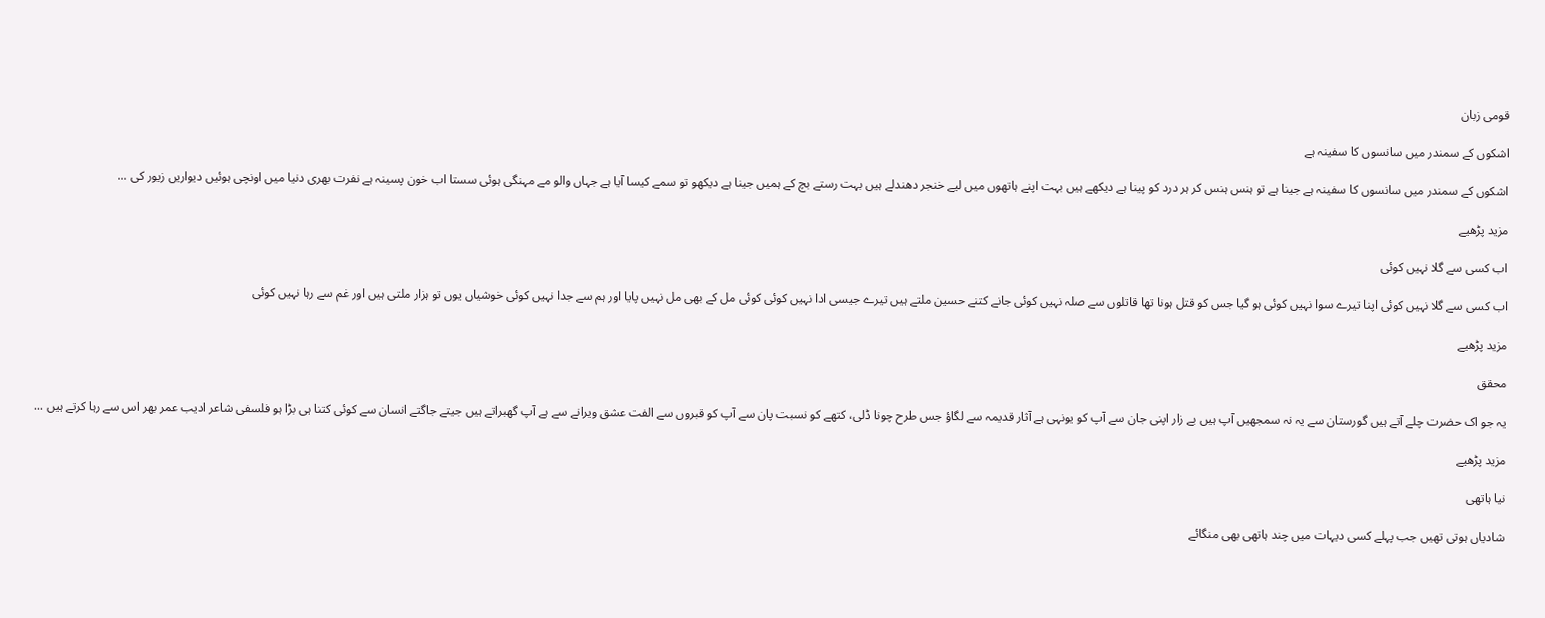قومی زبان

اشکوں کے سمندر میں سانسوں کا سفینہ ہے

اشکوں کے سمندر میں سانسوں کا سفینہ ہے جینا ہے تو ہنس ہنس کر ہر درد کو پینا ہے دیکھے ہیں بہت اپنے ہاتھوں میں لیے خنجر دھندلے ہیں بہت رستے بچ کے ہمیں جینا ہے دیکھو تو سمے کیسا آیا ہے جہاں والو مے مہنگی ہوئی سستا اب خون پسینہ ہے نفرت بھری دنیا میں اونچی ہوئیں دیواریں زیور کی ...

مزید پڑھیے

اب کسی سے گلا نہیں کوئی

اب کسی سے گلا نہیں کوئی اپنا تیرے سوا نہیں کوئی ہو گیا جس کو قتل ہونا تھا قاتلوں سے صلہ نہیں کوئی جانے کتنے حسین ملتے ہیں تیرے جیسی ادا نہیں کوئی کوئی مل کے بھی مل نہیں پایا اور ہم سے جدا نہیں کوئی خوشیاں یوں تو ہزار ملتی ہیں اور غم سے رہا نہیں کوئی

مزید پڑھیے

محقق

یہ جو اک حضرت چلے آتے ہیں گورستان سے یہ نہ سمجھیں آپ ہیں بے زار اپنی جان سے آپ کو یونہی ہے آثار قدیمہ سے لگاؤ جس طرح چونا ڈلی، کتھے کو نسبت پان سے آپ کو قبروں سے الفت عشق ویرانے سے ہے آپ گھبراتے ہیں جیتے جاگتے انسان سے کوئی کتنا ہی بڑا ہو فلسفی شاعر ادیب عمر بھر اس سے رہا کرتے ہیں ...

مزید پڑھیے

نیا ہاتھی

شادیاں ہوتی تھیں جب پہلے کسی دیہات میں چند ہاتھی بھی منگائے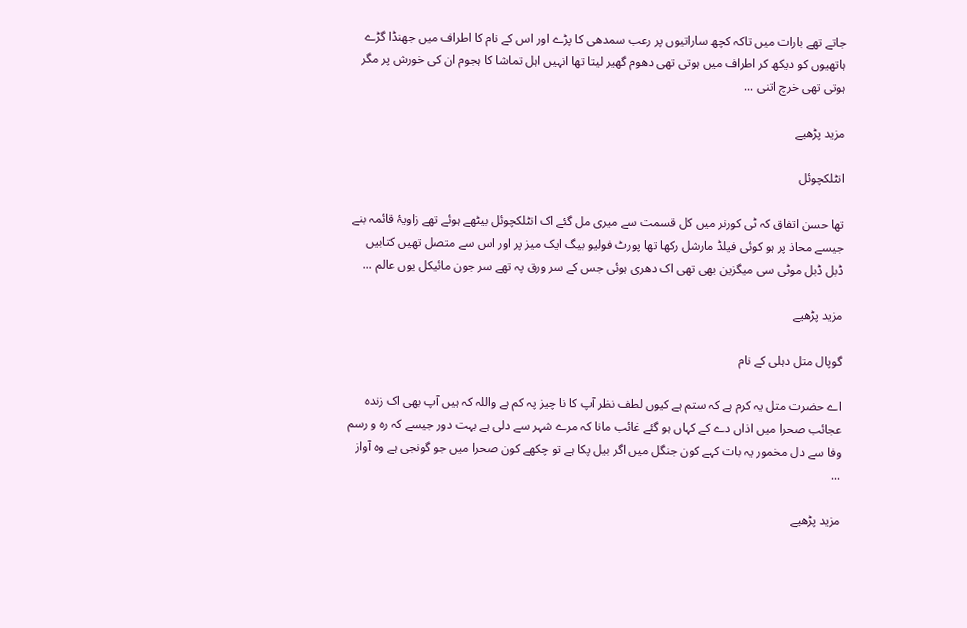جاتے تھے بارات میں تاکہ کچھ ساراتیوں پر رعب سمدھی کا پڑے اور اس کے نام کا اطراف میں جھنڈا گڑے ہاتھیوں کو دیکھ کر اطراف میں ہوتی تھی دھوم گھیر لیتا تھا انہیں اہل تماشا کا ہجوم ان کی خورش پر مگر ہوتی تھی خرچ اتنی ...

مزید پڑھیے

انٹلکچوئل

تھا حسن اتفاق کہ ٹی کورنر میں کل قسمت سے میری مل گئے اک انٹلکچوئل بیٹھے ہوئے تھے زاویۂ قائمہ بنے جیسے محاذ پر ہو کوئی فیلڈ مارشل رکھا تھا پورٹ فولیو بیگ ایک میز پر اور اس سے متصل تھیں کتابیں ڈبل ڈبل موٹی سی میگزین بھی تھی اک دھری ہوئی جس کے سر ورق پہ تھے سر جون مائیکل یوں عالم ...

مزید پڑھیے

گوپال متل دہلی کے نام

اے حضرت متل یہ کرم ہے کہ ستم ہے کیوں لطف نظر آپ کا نا چیز پہ کم ہے واللہ کہ ہیں آپ بھی اک زندہ عجائب صحرا میں اذاں دے کے کہاں ہو گئے غائب مانا کہ مرے شہر سے دلی ہے بہت دور جیسے کہ رہ و رسم وفا سے دل مخمور یہ بات کہے کون جنگل میں اگر بیل پکا ہے تو چکھے کون صحرا میں جو گونجی ہے وہ آواز ...

مزید پڑھیے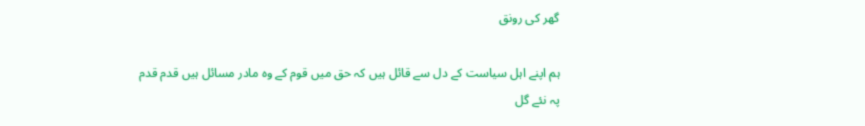گھر کی رونق

ہم اپنے اہل سیاست کے دل سے قائل ہیں کہ حق میں قوم کے وہ مادر مسائل ہیں قدم قدم پہ نئے گل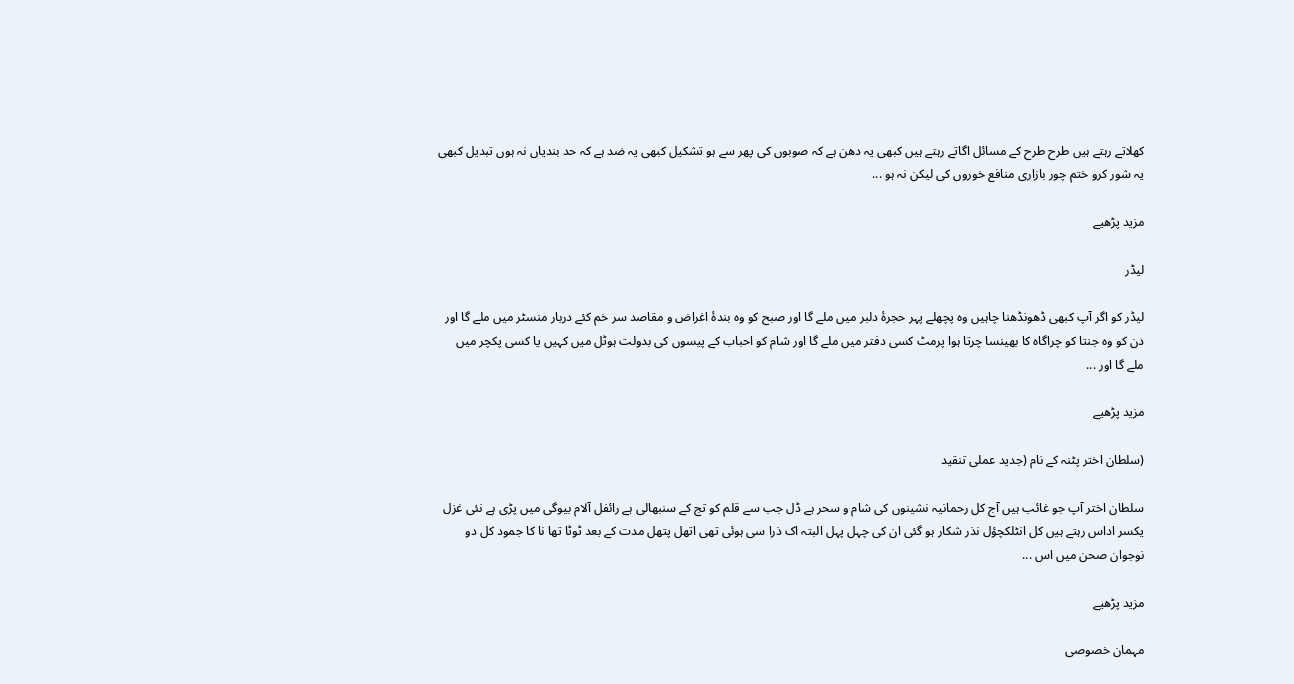کھلاتے رہتے ہیں طرح طرح کے مسائل اگاتے رہتے ہیں کبھی یہ دھن ہے کہ صوبوں کی پھر سے ہو تشکیل کبھی یہ ضد ہے کہ حد بندیاں نہ ہوں تبدیل کبھی یہ شور کرو ختم چور بازاری منافع خوروں کی لیکن نہ ہو ...

مزید پڑھیے

لیڈر

لیڈر کو اگر آپ کبھی ڈھونڈھنا چاہیں وہ پچھلے پہر حجرۂ دلبر میں ملے گا اور صبح کو وہ بندۂ اغراض و مقاصد سر خم کئے دربار منسٹر میں ملے گا اور دن کو وہ جنتا کو چراگاہ کا بھینسا چرتا ہوا پرمٹ کسی دفتر میں ملے گا اور شام کو احباب کے پیسوں کی بدولت ہوٹل میں کہیں یا کسی پکچر میں ملے گا اور ...

مزید پڑھیے

(سلطان اختر پٹنہ کے نام (جدید عملی تنقید

سلطان اختر آپ جو غائب ہیں آج کل رحمانیہ نشینوں کی شام و سحر ہے ڈل جب سے قلم کو تج کے سنبھالی ہے رائفل آلام بیوگی میں پڑی ہے نئی غزل یکسر اداس رہتے ہیں کل انٹلکچؤل نذر شکار ہو گئی ان کی چہل پہل البتہ اک ذرا سی ہوئی تھی اتھل پتھل مدت کے بعد ٹوٹا تھا نا کا جمود کل دو نوجوان صحن میں اس ...

مزید پڑھیے

مہمان خصوصی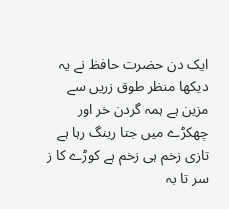ایک دن حضرت حافظ نے یہ دیکھا منظر طوق زریں سے مزین ہے ہمہ گردن خر اور چھکڑے میں جتا رینگ رہا ہے تازی زخم ہی زخم ہے کوڑے کا ز سر تا بہ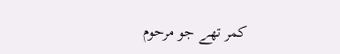کمر تھے جو مرحوم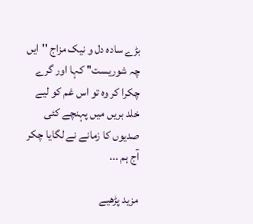بڑے سادہ دل و نیک مزاج ''ایں چہ شوریست'' کہا اور گرے چکرا کر وہ تو اس غم کو لیے خلد بریں میں پہنچے کئی صدیوں کا زمانے نے لگایا چکر آج ہم ...

مزید پڑھیے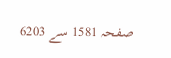صفحہ 1581 سے 6203